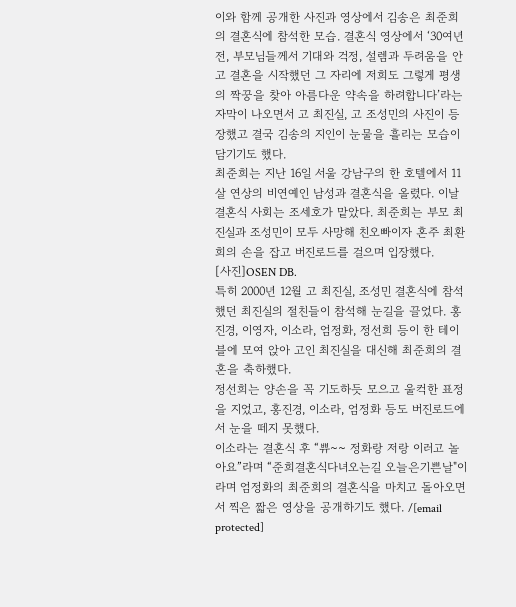이와 함께 공개한 사진과 영상에서 김송은 최준희의 결혼식에 참석한 모습. 결혼식 영상에서 ‘30여년 전, 부모님들께서 기대와 걱정, 설렘과 두려움을 안고 결혼을 시작했던 그 자리에 저희도 그렇게 평생의 짝꿍을 찾아 아름다운 약속을 하려합니다’라는 자막이 나오면서 고 최진실, 고 조성민의 사진이 등장했고 결국 김송의 지인이 눈물을 흘리는 모습이 담기기도 했다.
최준희는 지난 16일 서울 강남구의 한 호텔에서 11살 연상의 비연예인 남성과 결혼식을 올렸다. 이날 결혼식 사회는 조세호가 맡았다. 최준희는 부모 최진실과 조성민이 모두 사망해 친오빠이자 혼주 최환희의 손을 잡고 버진로드를 걸으며 입장했다.
[사진]OSEN DB.
특히 2000년 12월 고 최진실, 조성민 결혼식에 참석했던 최진실의 절친들이 참석해 눈길을 끌었다. 홍진경, 이영자, 이소라, 엄정화, 정선희 등이 한 테이블에 모여 앉아 고인 최진실을 대신해 최준희의 결혼을 축하했다.
정선희는 양손을 꼭 기도하듯 모으고 울컥한 표정을 지었고, 홍진경, 이소라, 엄정화 등도 버진로드에서 눈을 떼지 못했다.
이소라는 결혼식 후 “쀼~~ 정화랑 저랑 이러고 놀아요”라며 “준희결혼식다녀오는길 오늘은기쁜날"이라며 엄정화의 최준희의 결혼식을 마치고 돌아오면서 찍은 짧은 영상을 공개하기도 했다. /[email protected]